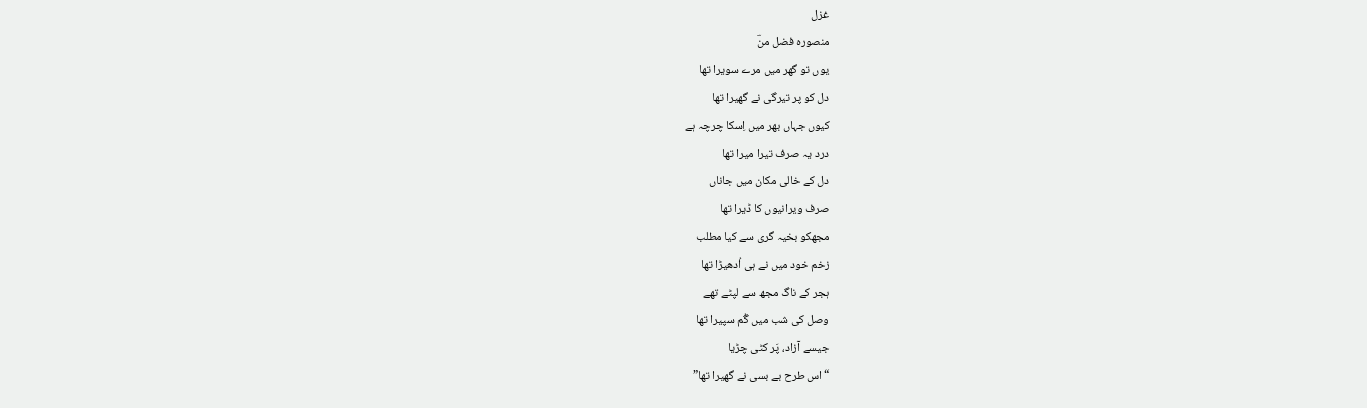غزل
منصورہ فضل منؔ
یوں تو گھر میں مرے سویرا تھا
دل کو پر تیرگی نے گھیرا تھا
کیوں جہاں بھر میں اِسکا چرچہ ہے
درد یہ صرف تیرا میرا تھا
دل کے خالی مکان میں جاناں
صرف ویرانیوں کا ڈیرا تھا
مجھکو بخیہ گری سے کیا مطلب
زخم خود میں نے ہی اُدھیڑا تھا
ہجر کے ناگ مجھ سے لپٹے تھے
وصل کی شب میں گُم سپیرا تھا
جیسے آزاد، پَر کٹی چڑیا
“اس طرح بے بسی نے گھیرا تھا”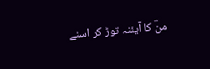منؔ کا آیئنہ توڑ کر اسنے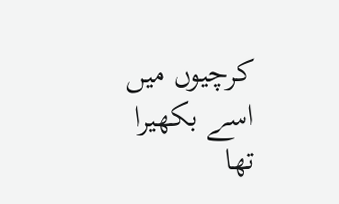کرچیوں میں اسے بکھیرا تھا